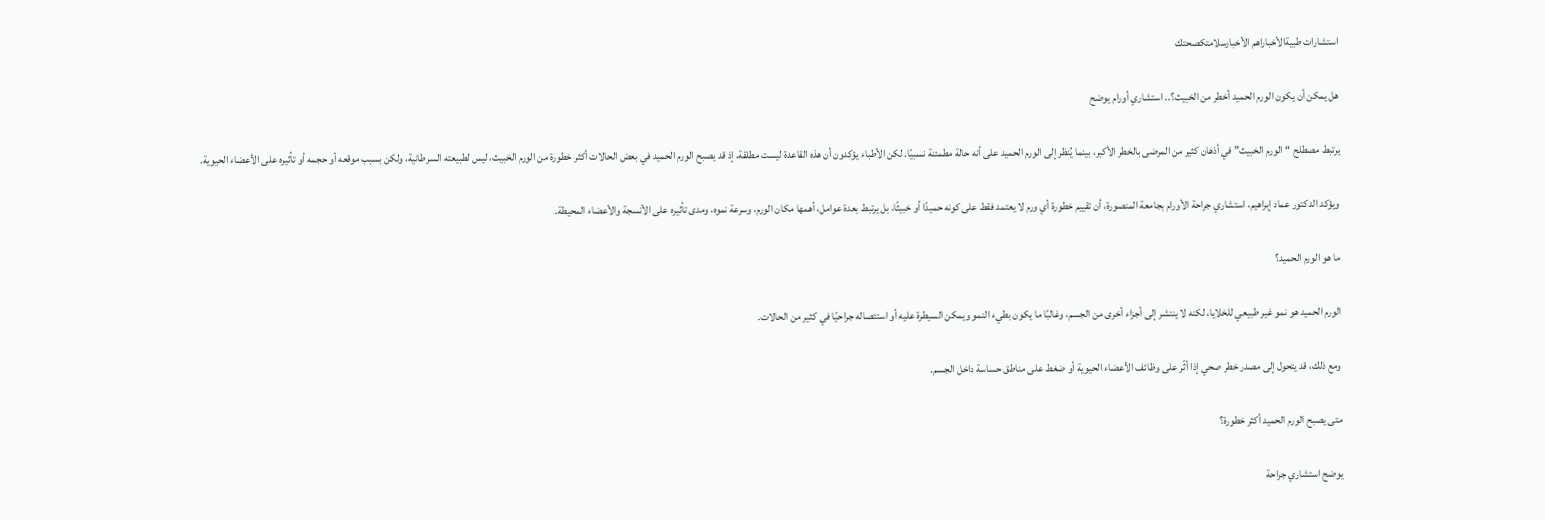استشارات طبيةالأخباراهم الأخبارسلامتكصحتك

هل يمكن أن يكون الورم الحميد أخطر من الخبيث؟.. استشاري أورام يوضح

يرتبط مصطلح “الورم الخبيث” في أذهان كثير من المرضى بالخطر الأكبر، بينما يُنظر إلى الورم الحميد على أنه حالة مطمئنة نسبيًا. لكن الأطباء يؤكدون أن هذه القاعدة ليست مطلقة، إذ قد يصبح الورم الحميد في بعض الحالات أكثر خطورة من الورم الخبيث، ليس لطبيعته السرطانية، ولكن بسبب موقعه أو حجمه أو تأثيره على الأعضاء الحيوية.

ويؤكد الدكتور عماد إبراهيم، استشاري جراحة الأورام بجامعة المنصورة، أن تقييم خطورة أي ورم لا يعتمد فقط على كونه حميدًا أو خبيثًا، بل يرتبط بعدة عوامل، أهمها مكان الورم، وسرعة نموه، ومدى تأثيره على الأنسجة والأعضاء المحيطة.

ما هو الورم الحميد؟

الورم الحميد هو نمو غير طبيعي للخلايا، لكنه لا ينتشر إلى أجزاء أخرى من الجسم، وغالبًا ما يكون بطيء النمو ويمكن السيطرة عليه أو استئصاله جراحيًا في كثير من الحالات.

ومع ذلك، قد يتحول إلى مصدر خطر صحي إذا أثّر على وظائف الأعضاء الحيوية أو ضغط على مناطق حساسة داخل الجسم.

متى يصبح الورم الحميد أكثر خطورة؟

يوضح استشاري جراحة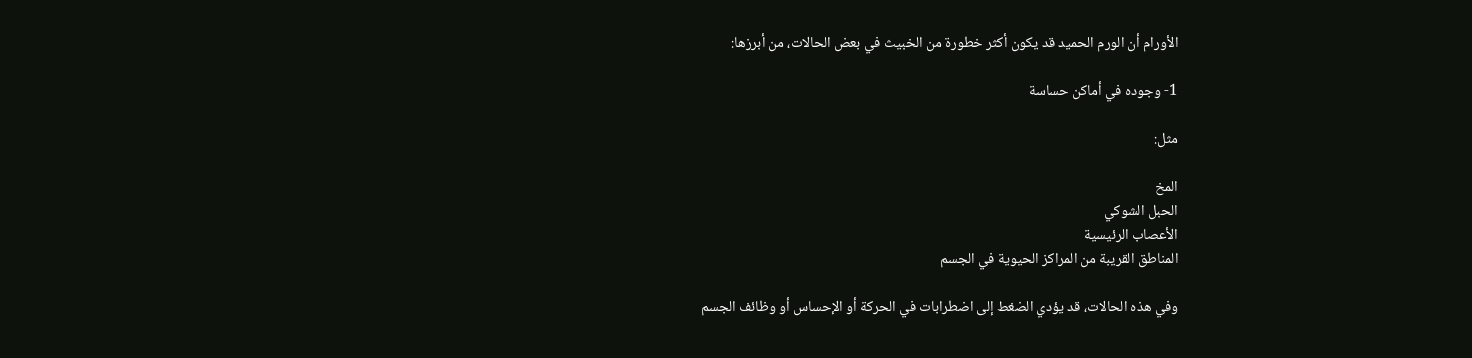الأورام أن الورم الحميد قد يكون أكثر خطورة من الخبيث في بعض الحالات، من أبرزها:

1- وجوده في أماكن حساسة

مثل:

المخ
الحبل الشوكي
الأعصاب الرئيسية
المناطق القريبة من المراكز الحيوية في الجسم

وفي هذه الحالات، قد يؤدي الضغط إلى اضطرابات في الحركة أو الإحساس أو وظائف الجسم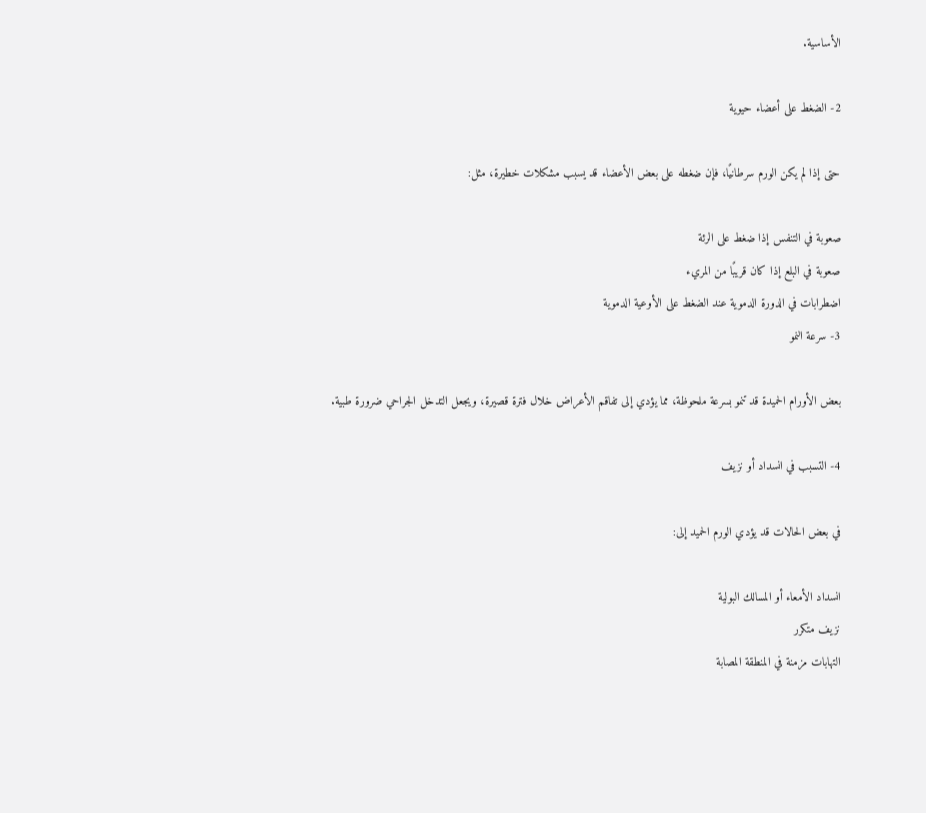الأساسية.

2- الضغط على أعضاء حيوية

حتى إذا لم يكن الورم سرطانيًا، فإن ضغطه على بعض الأعضاء قد يسبب مشكلات خطيرة، مثل:

صعوبة في التنفس إذا ضغط على الرئة
صعوبة في البلع إذا كان قريبًا من المريء
اضطرابات في الدورة الدموية عند الضغط على الأوعية الدموية
3- سرعة النمو

بعض الأورام الحميدة قد تنمو بسرعة ملحوظة، مما يؤدي إلى تفاقم الأعراض خلال فترة قصيرة، ويجعل التدخل الجراحي ضرورة طبية.

4- التسبب في انسداد أو نزيف

في بعض الحالات قد يؤدي الورم الحميد إلى:

انسداد الأمعاء أو المسالك البولية
نزيف متكرر
التهابات مزمنة في المنطقة المصابة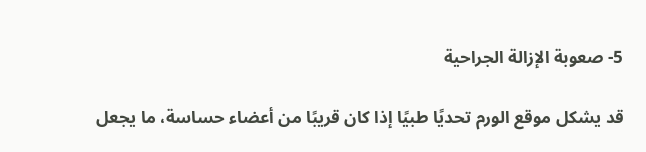5- صعوبة الإزالة الجراحية

قد يشكل موقع الورم تحديًا طبيًا إذا كان قريبًا من أعضاء حساسة، ما يجعل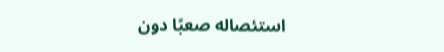استئصاله صعبًا دون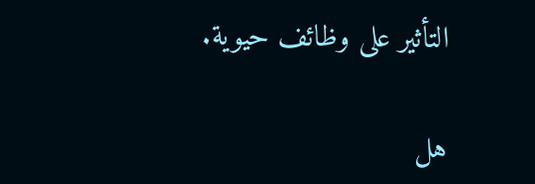التأثير على وظائف حيوية.

هل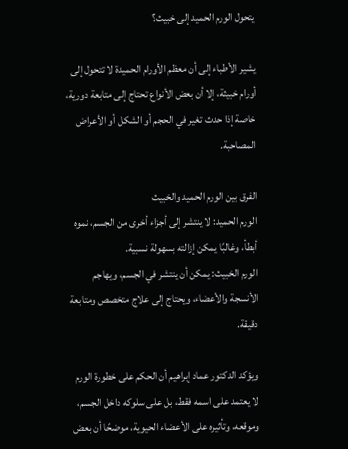يتحول الورم الحميد إلى خبيث؟

يشير الأطباء إلى أن معظم الأورام الحميدة لا تتحول إلى أورام خبيثة، إلا أن بعض الأنواع تحتاج إلى متابعة دورية، خاصة إذا حدث تغير في الحجم أو الشكل أو الأعراض المصاحبة.

الفرق بين الورم الحميد والخبيث
الورم الحميد: لا ينتشر إلى أجزاء أخرى من الجسم، نموه أبطأ، وغالبًا يمكن إزالته بسهولة نسبية.
الورم الخبيث: يمكن أن ينتشر في الجسم، ويهاجم الأنسجة والأعضاء، ويحتاج إلى علاج متخصص ومتابعة دقيقة.

ويؤكد الدكتور عماد إبراهيم أن الحكم على خطورة الورم لا يعتمد على اسمه فقط، بل على سلوكه داخل الجسم، وموقعه، وتأثيره على الأعضاء الحيوية، موضحًا أن بعض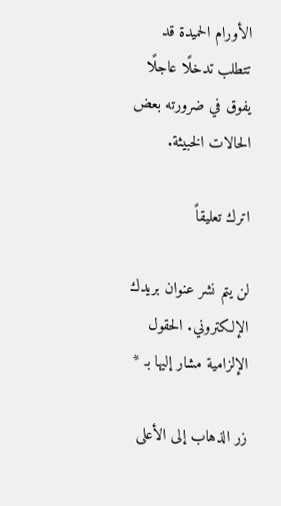الأورام الحميدة قد تتطلب تدخلًا عاجلًا يفوق في ضرورته بعض الحالات الخبيثة.

اترك تعليقاً

لن يتم نشر عنوان بريدك الإلكتروني. الحقول الإلزامية مشار إليها بـ *

زر الذهاب إلى الأعلى